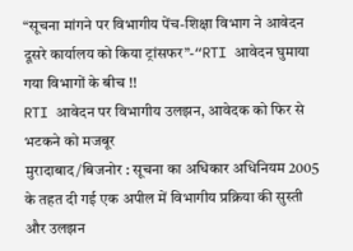“सूचना मांगने पर विभागीय पेंच-शिक्षा विभाग ने आवेदन दूसरे कार्यालय को किया ट्रांसफर”-“RTI आवेदन घुमाया गया विभागों के बीच !!
RTI आवेदन पर विभागीय उलझन, आवेदक को फिर से भटकने को मजबूर
मुरादाबाद/बिजनोर : सूचना का अधिकार अधिनियम 2005 के तहत दी गई एक अपील में विभागीय प्रक्रिया की सुस्ती और उलझन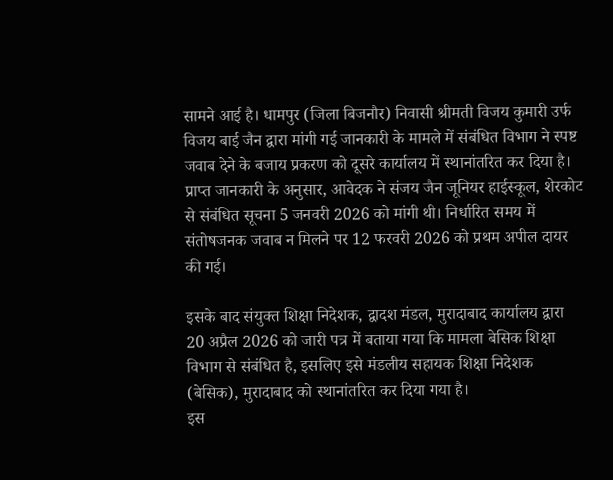सामने आई है। धामपुर (जिला बिजनौर) निवासी श्रीमती विजय कुमारी उर्फ विजय बाई जैन द्वारा मांगी गई जानकारी के मामले में संबंधित विभाग ने स्पष्ट जवाब देने के बजाय प्रकरण को दूसरे कार्यालय में स्थानांतरित कर दिया है।
प्राप्त जानकारी के अनुसार, आवेदक ने संजय जैन जूनियर हाईस्कूल, शेरकोट से संबंधित सूचना 5 जनवरी 2026 को मांगी थी। निर्धारित समय में संतोषजनक जवाब न मिलने पर 12 फरवरी 2026 को प्रथम अपील दायर की गई।

इसके बाद संयुक्त शिक्षा निदेशक, द्वादश मंडल, मुरादाबाद कार्यालय द्वारा 20 अप्रैल 2026 को जारी पत्र में बताया गया कि मामला बेसिक शिक्षा विभाग से संबंधित है, इसलिए इसे मंडलीय सहायक शिक्षा निदेशक (बेसिक), मुरादाबाद को स्थानांतरित कर दिया गया है।
इस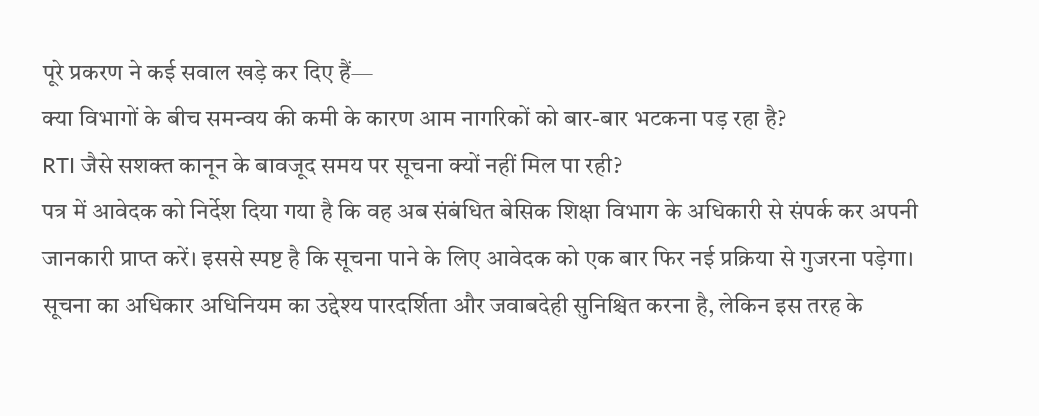पूरे प्रकरण ने कई सवाल खड़े कर दिए हैं—
क्या विभागों के बीच समन्वय की कमी के कारण आम नागरिकों को बार-बार भटकना पड़ रहा है?
RTI जैसे सशक्त कानून के बावजूद समय पर सूचना क्यों नहीं मिल पा रही?
पत्र में आवेदक को निर्देश दिया गया है कि वह अब संबंधित बेसिक शिक्षा विभाग के अधिकारी से संपर्क कर अपनी जानकारी प्राप्त करें। इससे स्पष्ट है कि सूचना पाने के लिए आवेदक को एक बार फिर नई प्रक्रिया से गुजरना पड़ेगा।
सूचना का अधिकार अधिनियम का उद्देश्य पारदर्शिता और जवाबदेही सुनिश्चित करना है, लेकिन इस तरह के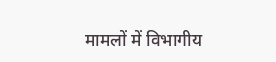मामलों में विभागीय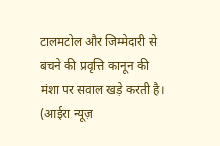टालमटोल और जिम्मेदारी से बचने की प्रवृत्ति कानून की मंशा पर सवाल खड़े करती है।
(आईरा न्यूज़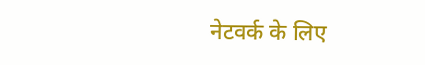नेटवर्क के लिए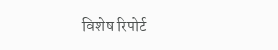विशेष रिपोर्ट